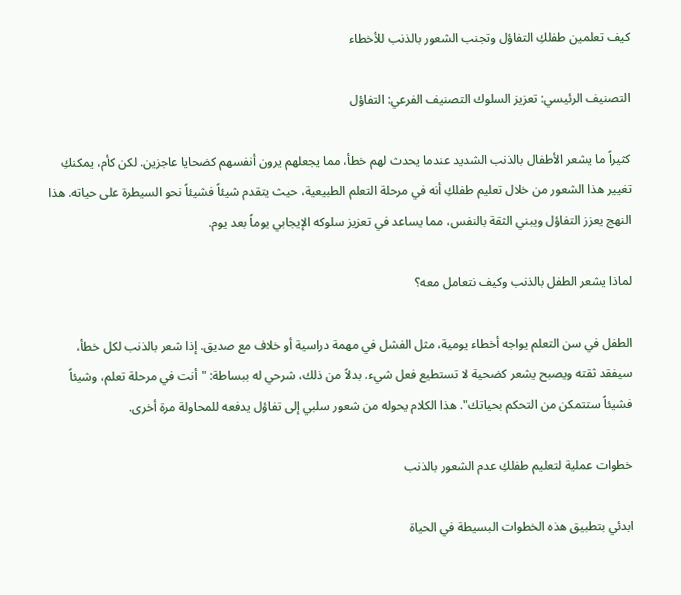كيف تعلمين طفلكِ التفاؤل وتجنب الشعور بالذنب للأخطاء

التصنيف الرئيسي: تعزيز السلوك التصنيف الفرعي: التفاؤل

كثيراً ما يشعر الأطفال بالذنب الشديد عندما يحدث لهم خطأ، مما يجعلهم يرون أنفسهم كضحايا عاجزين. لكن كأم، يمكنكِ تغيير هذا الشعور من خلال تعليم طفلكِ أنه في مرحلة التعلم الطبيعية، حيث يتقدم شيئاً فشيئاً نحو السيطرة على حياته. هذا النهج يعزز التفاؤل ويبني الثقة بالنفس، مما يساعد في تعزيز سلوكه الإيجابي يوماً بعد يوم.

لماذا يشعر الطفل بالذنب وكيف نتعامل معه؟

الطفل في سن التعلم يواجه أخطاء يومية، مثل الفشل في مهمة دراسية أو خلاف مع صديق. إذا شعر بالذنب لكل خطأ، سيفقد ثقته ويصبح يشعر كضحية لا تستطيع فعل شيء. بدلاً من ذلك، شرحي له ببساطة: "أنت في مرحلة تعلم، وشيئاً فشيئاً ستتمكن من التحكم بحياتك". هذا الكلام يحوله من شعور سلبي إلى تفاؤل يدفعه للمحاولة مرة أخرى.

خطوات عملية لتعليم طفلكِ عدم الشعور بالذنب

ابدئي بتطبيق هذه الخطوات البسيطة في الحياة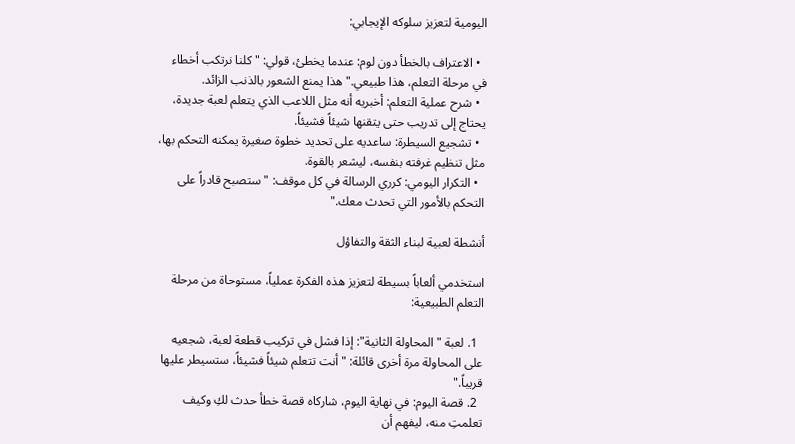اليومية لتعزيز سلوكه الإيجابي:

  • الاعتراف بالخطأ دون لوم: عندما يخطئ، قولي: "كلنا نرتكب أخطاء في مرحلة التعلم، هذا طبيعي." هذا يمنع الشعور بالذنب الزائد.
  • شرح عملية التعلم: أخبريه أنه مثل اللاعب الذي يتعلم لعبة جديدة، يحتاج إلى تدريب حتى يتقنها شيئاً فشيئاً.
  • تشجيع السيطرة: ساعديه على تحديد خطوة صغيرة يمكنه التحكم بها، مثل تنظيم غرفته بنفسه، ليشعر بالقوة.
  • التكرار اليومي: كرري الرسالة في كل موقف: "ستصبح قادراً على التحكم بالأمور التي تحدث معك."

أنشطة لعبية لبناء الثقة والتفاؤل

استخدمي ألعاباً بسيطة لتعزيز هذه الفكرة عملياً، مستوحاة من مرحلة التعلم الطبيعية:

  1. لعبة "المحاولة الثانية": إذا فشل في تركيب قطعة لعبة، شجعيه على المحاولة مرة أخرى قائلة: "أنت تتعلم شيئاً فشيئاً، ستسيطر عليها قريباً."
  2. قصة اليوم: في نهاية اليوم، شاركاه قصة خطأ حدث لكِ وكيف تعلمتِ منه، ليفهم أن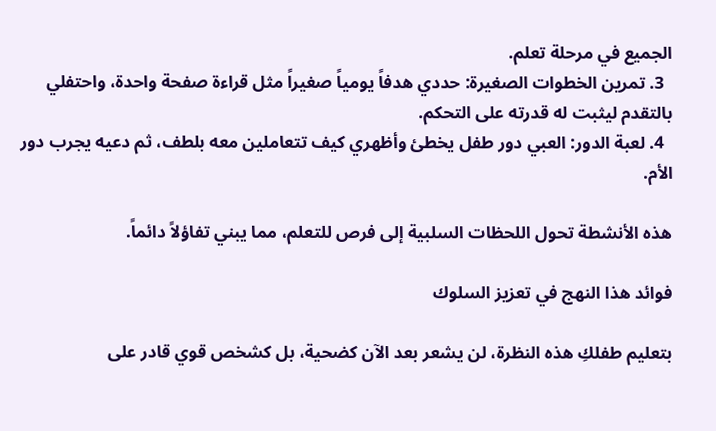الجميع في مرحلة تعلم.
  3. تمرين الخطوات الصغيرة: حددي هدفاً يومياً صغيراً مثل قراءة صفحة واحدة، واحتفلي بالتقدم ليثبت له قدرته على التحكم.
  4. لعبة الدور: العبي دور طفل يخطئ وأظهري كيف تتعاملين معه بلطف، ثم دعيه يجرب دور الأم.

هذه الأنشطة تحول اللحظات السلبية إلى فرص للتعلم، مما يبني تفاؤلاً دائماً.

فوائد هذا النهج في تعزيز السلوك

بتعليم طفلكِ هذه النظرة، لن يشعر بعد الآن كضحية، بل كشخص قوي قادر على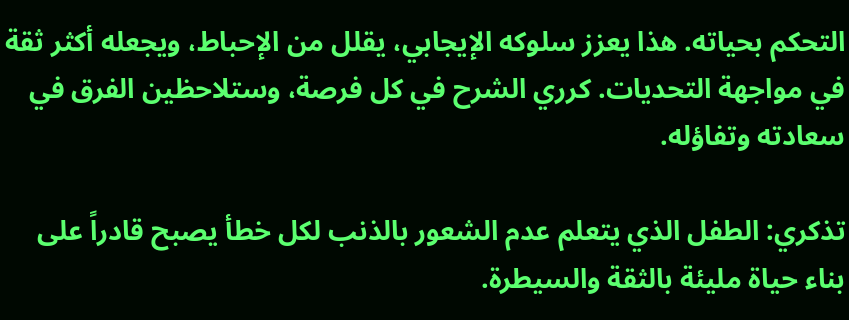التحكم بحياته. هذا يعزز سلوكه الإيجابي، يقلل من الإحباط، ويجعله أكثر ثقة في مواجهة التحديات. كرري الشرح في كل فرصة، وستلاحظين الفرق في سعادته وتفاؤله.

تذكري: الطفل الذي يتعلم عدم الشعور بالذنب لكل خطأ يصبح قادراً على بناء حياة مليئة بالثقة والسيطرة.